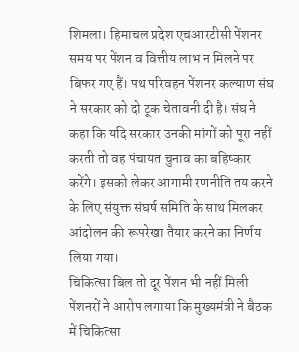शिमला। हिमाचल प्रदेश एचआरटीसी पेंशनर समय पर पेंशन व वित्तीय लाभ न मिलने पर बिफर गए हैं। पथ परिवहन पेंशनर कल्याण संघ ने सरकार को दो टूक चेतावनी दी है। संघ ने कहा कि यदि सरकार उनकी मांगों को पूरा नहीं करती तो वह पंचायत चुनाव का बहिष्कार करेंगे। इसको लेकर आगामी रणनीति तय करने के लिए संयुक्त संघर्ष समिति के साथ मिलकर आंदोलन की रूपरेखा तैयार करने का निर्णय लिया गया।
चिकित्सा बिल तो दूर पेंशन भी नहीं मिली
पेंशनरों ने आरोप लगाया कि मुख्यमंत्री ने बैठक में चिकित्सा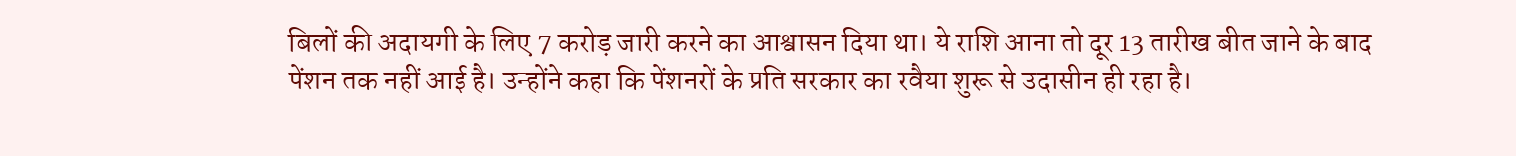बिलों की अदायगी के लिए 7 करोड़ जारी करने का आश्वासन दिया था। ये राशि आना तो दूर 13 तारीख बीत जाने के बाद पेंशन तक नहीं आई है। उन्होंने कहा कि पेंशनरों के प्रति सरकार का रवैया शुरू से उदासीन ही रहा है।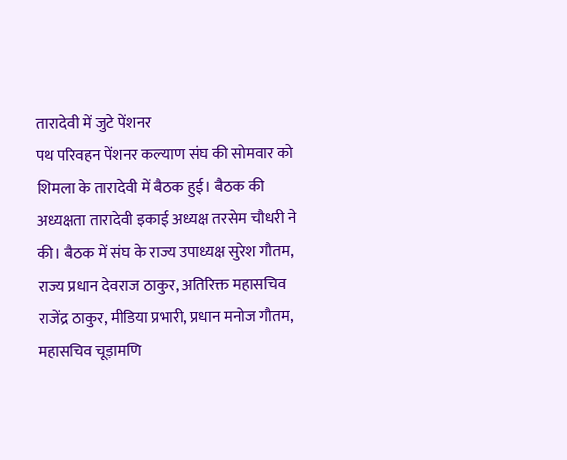तारादेवी में जुटे पेंशनर
पथ परिवहन पेंशनर कल्याण संघ की सोमवार को शिमला के तारादेवी में बैठक हुई। बैठक की अध्यक्षता तारादेवी इकाई अध्यक्ष तरसेम चौधरी ने की। बैठक में संघ के राज्य उपाध्यक्ष सुरेश गौतम, राज्य प्रधान देवराज ठाकुर, अतिरिक्त महासचिव राजेंद्र ठाकुर, मीडिया प्रभारी, प्रधान मनोज गौतम, महासचिव चूड़ामणि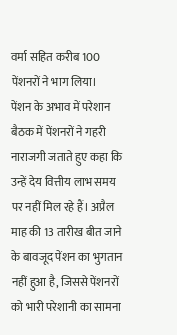वर्मा सहित करीब 100 पेंशनरों ने भाग लिया।
पेंशन के अभाव में परेशान
बैठक में पेंशनरों ने गहरी नाराजगी जताते हुए कहा कि उन्हें देय वित्तीय लाभ समय पर नहीं मिल रहे हैं। अप्रैल माह की 13 तारीख बीत जाने के बावजूद पेंशन का भुगतान नहीं हुआ है, जिससे पेंशनरों को भारी परेशानी का सामना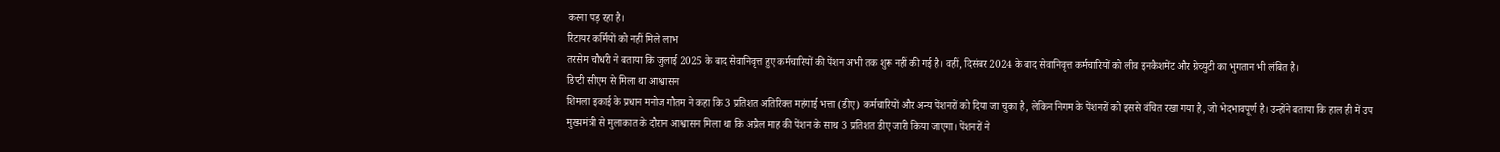करना पड़ रहा है।
रिटायर कर्मियों को नहीं मिले लाभ
तरसेम चौधरी ने बताया कि जुलाई 2025 के बाद सेवानिवृत्त हुए कर्मचारियों की पेंशन अभी तक शुरू नहीं की गई है। वहीं, दिसंबर 2024 के बाद सेवानिवृत्त कर्मचारियों को लीव इनकैशमेंट और ग्रेच्युटी का भुगतान भी लंबित है।
डिप्टी सीएम से मिला था आश्वासन
शिमला इकाई के प्रधान मनोज गौतम ने कहा कि 3 प्रतिशत अतिरिक्त महंगाई भत्ता (डीए) कर्मचारियों और अन्य पेंशनरों को दिया जा चुका है, लेकिन निगम के पेंशनरों को इससे वंचित रखा गया है, जो भेदभावपूर्ण है। उन्होंने बताया कि हाल ही में उप मुख्यमंत्री से मुलाकात के दौरान आश्वासन मिला था कि अप्रैल माह की पेंशन के साथ 3 प्रतिशत डीए जारी किया जाएगा। पेंशनरों ने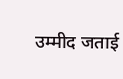उम्मीद जताई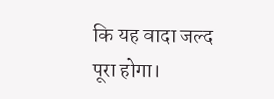कि यह वादा जल्द पूरा होगा।